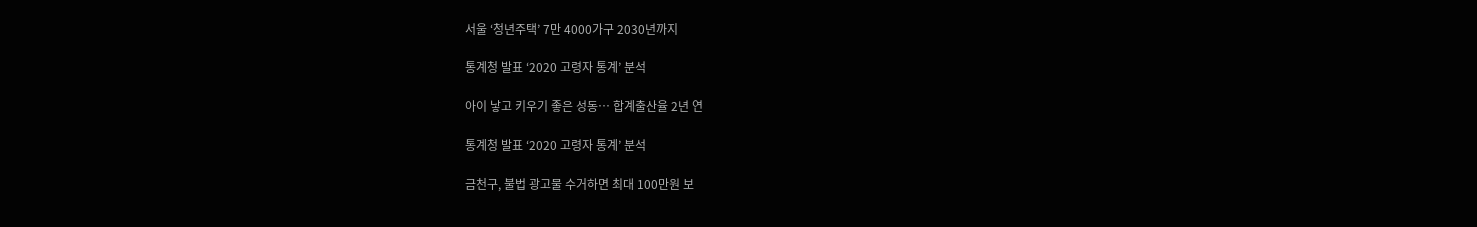서울 ‘청년주택’ 7만 4000가구 2030년까지

통계청 발표 ‘2020 고령자 통계’ 분석

아이 낳고 키우기 좋은 성동… 합계출산율 2년 연

통계청 발표 ‘2020 고령자 통계’ 분석

금천구, 불법 광고물 수거하면 최대 100만원 보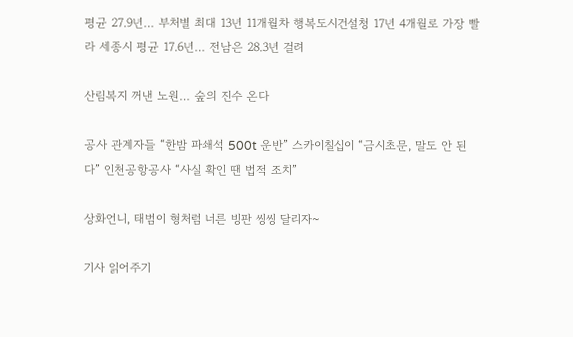평균 27.9년… 부처별 최대 13년 11개월차 행복도시건설청 17년 4개월로 가장 빨라 세종시 평균 17.6년… 전남은 28.3년 걸려

산림복지 꺼낸 노원… 숲의 진수 온다

공사 관계자들 “한밤 파쇄석 500t 운반” 스카이칠십이 “금시초문, 말도 안 된다” 인천공항공사 “사실 확인 땐 법적 조치”

상화언니, 태범이 형처럼 너른 빙판 씽씽 달리자~

기사 읽어주기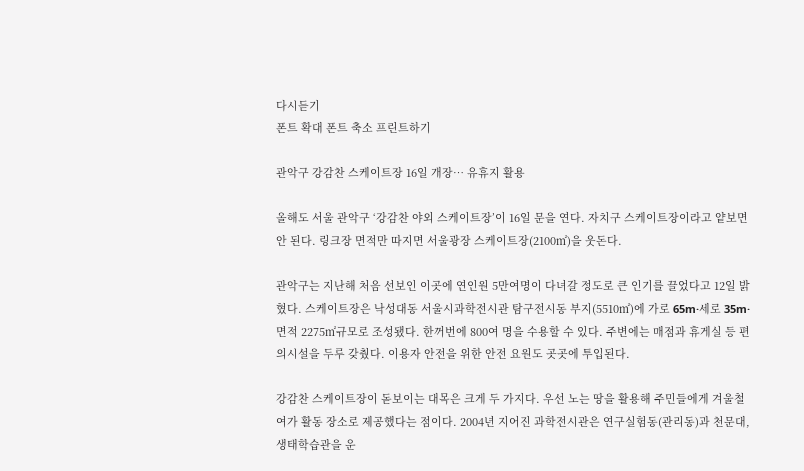다시듣기
폰트 확대 폰트 축소 프린트하기

관악구 강감찬 스케이트장 16일 개장… 유휴지 활용

올해도 서울 관악구 ‘강감찬 야외 스케이트장’이 16일 문을 연다. 자치구 스케이트장이라고 얕보면 안 된다. 링크장 면적만 따지면 서울광장 스케이트장(2100㎡)을 웃돈다.

관악구는 지난해 처음 선보인 이곳에 연인원 5만여명이 다녀갈 정도로 큰 인기를 끌었다고 12일 밝혔다. 스케이트장은 낙성대동 서울시과학전시관 탐구전시동 부지(5510㎡)에 가로 65m·세로 35m·면적 2275㎡규모로 조성됐다. 한꺼번에 800여 명을 수용할 수 있다. 주변에는 매점과 휴게실 등 편의시설을 두루 갖췄다. 이용자 안전을 위한 안전 요원도 곳곳에 투입된다.

강감찬 스케이트장이 돋보이는 대목은 크게 두 가지다. 우선 노는 땅을 활용해 주민들에게 겨울철 여가 활동 장소로 제공했다는 점이다. 2004년 지어진 과학전시관은 연구실험동(관리동)과 천문대, 생태학습관을 운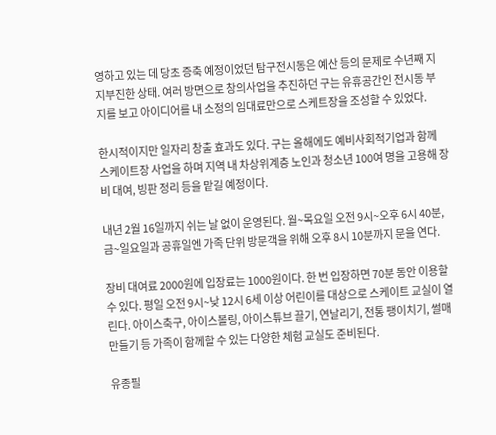영하고 있는 데 당초 증축 예정이었던 탐구전시동은 예산 등의 문제로 수년째 지지부진한 상태. 여러 방면으로 창의사업을 추진하던 구는 유휴공간인 전시동 부지를 보고 아이디어를 내 소정의 임대료만으로 스케트장을 조성할 수 있었다.

한시적이지만 일자리 창출 효과도 있다. 구는 올해에도 예비사회적기업과 함께 스케이트장 사업을 하며 지역 내 차상위계층 노인과 청소년 100여 명을 고용해 장비 대여, 빙판 정리 등을 맡길 예정이다.

내년 2월 16일까지 쉬는 날 없이 운영된다. 월~목요일 오전 9시~오후 6시 40분, 금~일요일과 공휴일엔 가족 단위 방문객을 위해 오후 8시 10분까지 문을 연다.

장비 대여료 2000원에 입장료는 1000원이다. 한 번 입장하면 70분 동안 이용할 수 있다. 평일 오전 9시~낮 12시 6세 이상 어린이를 대상으로 스케이트 교실이 열린다. 아이스축구, 아이스볼링, 아이스튜브 끌기, 연날리기, 전통 팽이치기, 썰매 만들기 등 가족이 함께할 수 있는 다양한 체험 교실도 준비된다.

유종필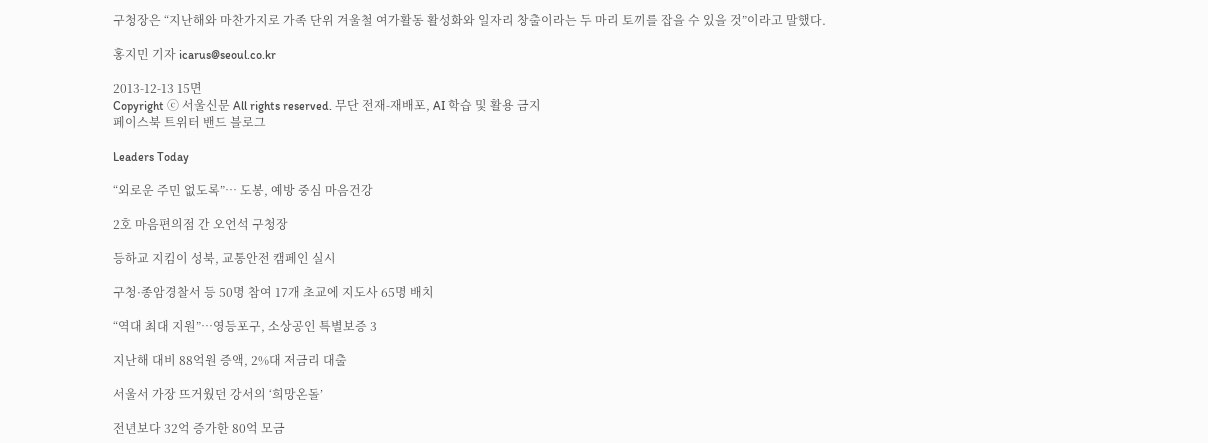구청장은 “지난해와 마찬가지로 가족 단위 겨울철 여가활동 활성화와 일자리 창출이라는 두 마리 토끼를 잡을 수 있을 것”이라고 말했다.

홍지민 기자 icarus@seoul.co.kr

2013-12-13 15면
Copyright ⓒ 서울신문 All rights reserved. 무단 전재-재배포, AI 학습 및 활용 금지
페이스북 트위터 밴드 블로그

Leaders Today

“외로운 주민 없도록”… 도봉, 예방 중심 마음건강

2호 마음편의점 간 오언석 구청장

등하교 지킴이 성북, 교통안전 캠페인 실시

구청·종암경찰서 등 50명 참여 17개 초교에 지도사 65명 배치

“역대 최대 지원”…영등포구, 소상공인 특별보증 3

지난해 대비 88억원 증액, 2%대 저금리 대출

서울서 가장 뜨거웠던 강서의 ‘희망온돌’

전년보다 32억 증가한 80억 모금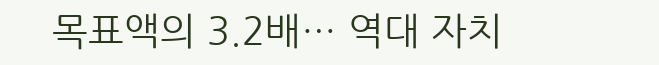목표액의 3.2배… 역대 자치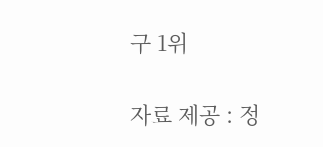구 1위

자료 제공 : 정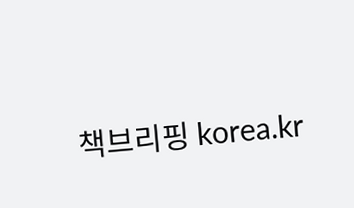책브리핑 korea.kr